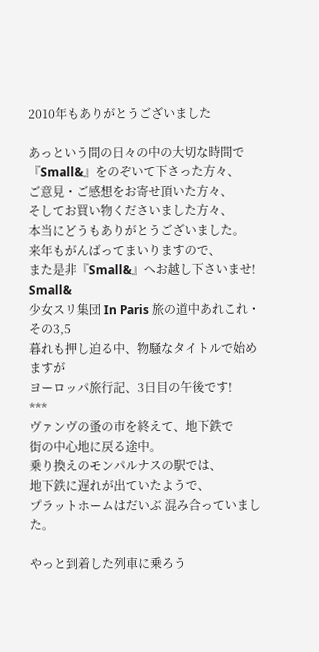2010年もありがとうございました

あっという間の日々の中の大切な時間で
『Small&』をのぞいて下さった方々、
ご意見・ご感想をお寄せ頂いた方々、
そしてお買い物くださいました方々、
本当にどうもありがとうございました。
来年もがんばってまいりますので、
また是非『Small&』へお越し下さいませ!
Small&
少女スリ集団 In Paris 旅の道中あれこれ・その3,5
暮れも押し迫る中、物騒なタイトルで始めますが
ヨーロッパ旅行記、3日目の午後です!
***
ヴァンヴの蚤の市を終えて、地下鉄で
街の中心地に戻る途中。
乗り換えのモンパルナスの駅では、
地下鉄に遅れが出ていたようで、
プラットホームはだいぶ 混み合っていました。

やっと到着した列車に乗ろう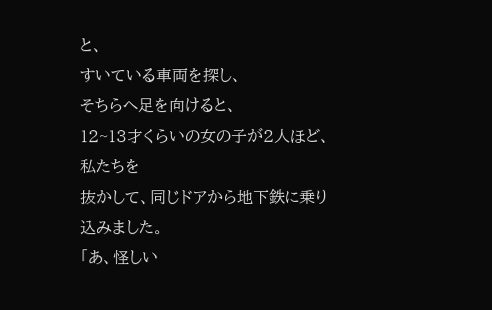と、
すいている車両を探し、
そちらへ足を向けると、
12~13才くらいの女の子が2人ほど、私たちを
抜かして、同じドアから地下鉄に乗り込みました。
「あ、怪しい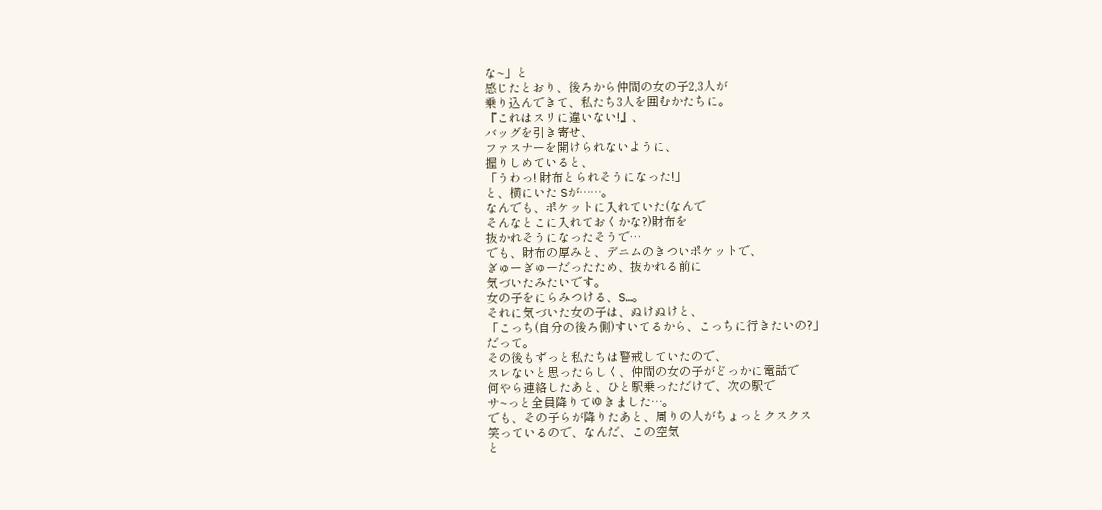な~」と
感じたとおり、後ろから仲間の女の子2,3人が
乗り込んできて、私たち3人を囲むかたちに。
『これはスリに違いない!』、
バッグを引き寄せ、
ファスナーを開けられないように、
握りしめていると、
「うわっ! 財布とられそうになった!」
と、横にいた Sが……。
なんでも、ポケットに入れていた(なんで
そんなとこに入れておくかな?)財布を
抜かれそうになったそうで…
でも、財布の厚みと、デニムのきついポケットで、
ぎゅーぎゅーだったため、抜かれる前に
気づいたみたいです。
女の子をにらみつける、S…。
それに気づいた女の子は、ぬけぬけと、
「こっち(自分の後ろ側)すいてるから、こっちに行きたいの?」
だって。
その後もずっと私たちは警戒していたので、
スレないと思ったらしく、仲間の女の子がどっかに電話で
何やら連絡したあと、ひと駅乗っただけで、次の駅で
サ~っと全員降りてゆきました…。
でも、その子らが降りたあと、周りの人がちょっとクスクス
笑っているので、なんだ、この空気
と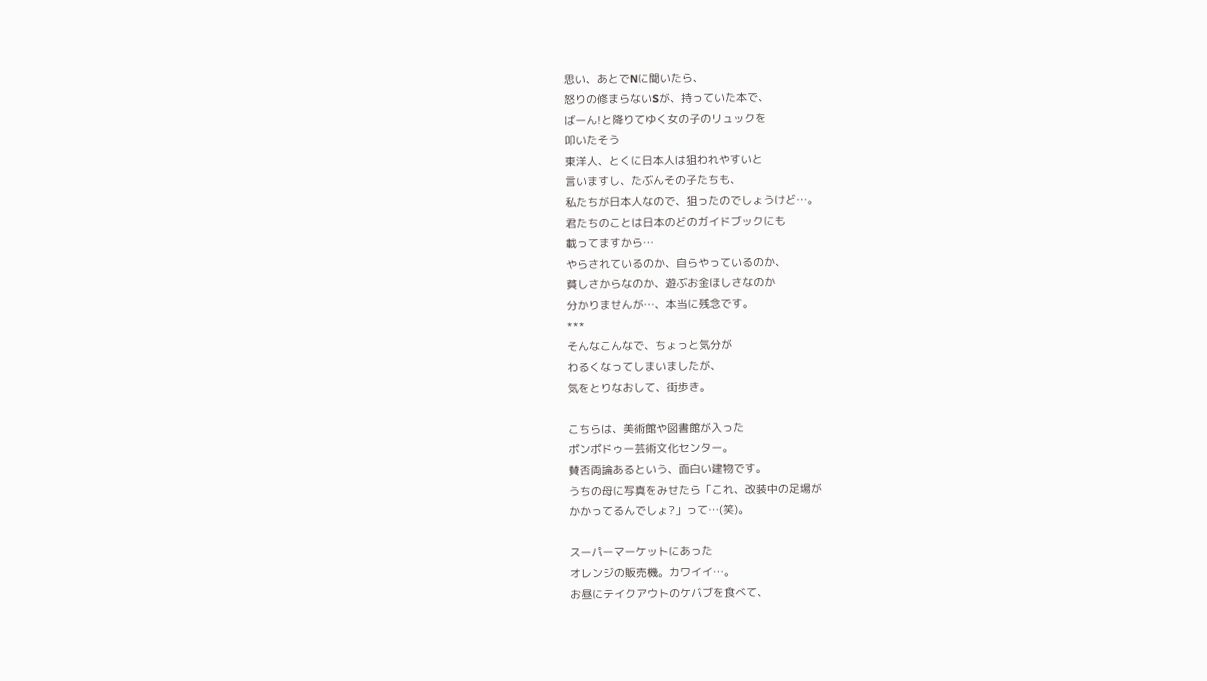思い、あとでNに聞いたら、
怒りの修まらないSが、持っていた本で、
ばーん!と降りてゆく女の子のリュックを
叩いたそう
東洋人、とくに日本人は狙われやすいと
言いますし、たぶんその子たちも、
私たちが日本人なので、狙ったのでしょうけど…。
君たちのことは日本のどのガイドブックにも
載ってますから…
やらされているのか、自らやっているのか、
貧しさからなのか、遊ぶお金ほしさなのか
分かりませんが…、本当に残念です。
***
そんなこんなで、ちょっと気分が
わるくなってしまいましたが、
気をとりなおして、街歩き。

こちらは、美術館や図書館が入った
ポンポドゥー芸術文化センター。
賛否両論あるという、面白い建物です。
うちの母に写真をみせたら「これ、改装中の足場が
かかってるんでしょ?」って…(笑)。

スーパーマーケットにあった
オレンジの販売機。カワイイ…。
お昼にテイクアウトのケバブを食べて、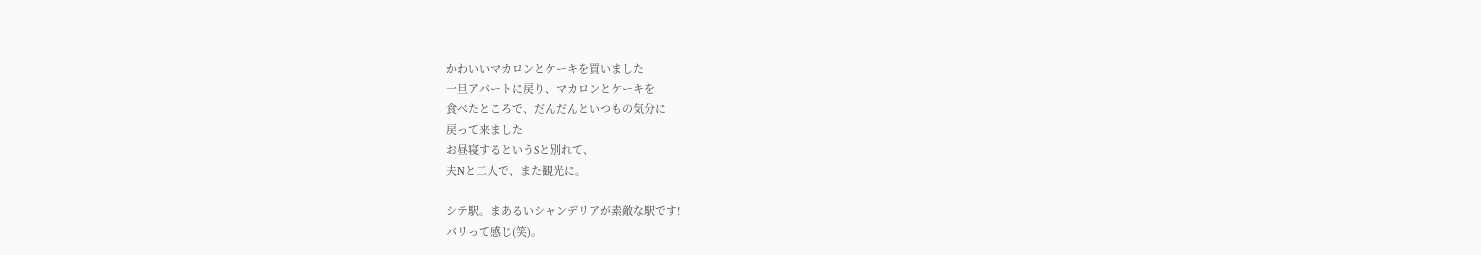かわいいマカロンとケーキを買いました
一旦アパートに戻り、マカロンとケーキを
食べたところで、だんだんといつもの気分に
戻って来ました
お昼寝するというSと別れて、
夫Nと二人で、また観光に。

シテ駅。まあるいシャンデリアが素敵な駅です!
パリって感じ(笑)。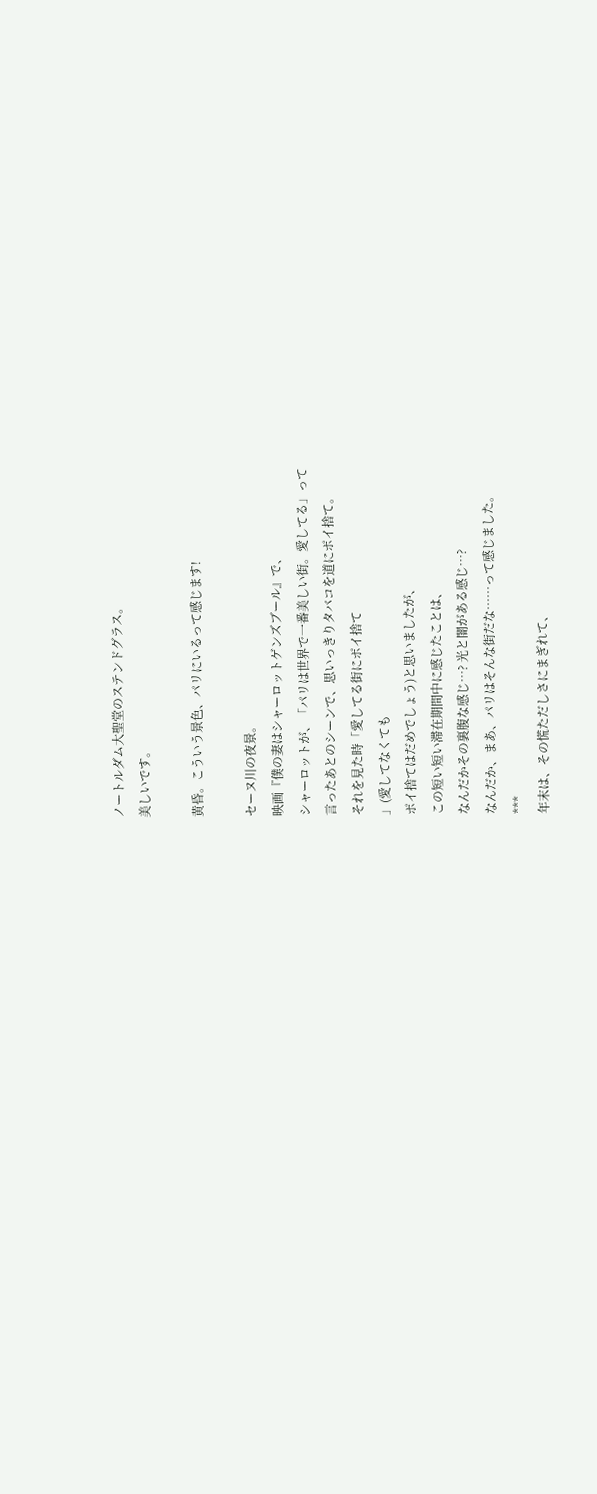ノートルダム大聖堂のステンドグラス。
美しいです。

黄昏。こういう景色、パリにいるって感じます!

セーヌ川の夜景。
映画『僕の妻はシャーロットゲンズブール』で、
シャーロットが、「パリは世界で一番美しい街。愛してる」って
言ったあとのシーンで、思いっきりタバコを道にポイ捨て。
それを見た時「愛してる街にポイ捨て
」(愛してなくても
ポイ捨てはだめでしょう)と思いましたが、
この短い短い滞在期間中に感じたことは、
なんだかその裏腹な感じ…? 光と闇がある感じ…?
なんだか、まあ、パリはそんな街だな……って感じました。
***
年末は、その慌ただしさにまぎれて、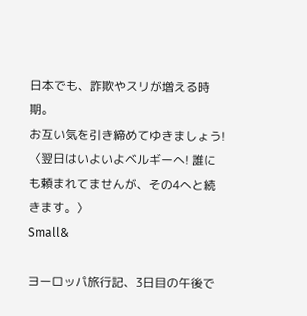日本でも、詐欺やスリが増える時期。
お互い気を引き締めてゆきましょう!
〈翌日はいよいよベルギーへ! 誰にも頼まれてませんが、その4へと続きます。〉
Small&

ヨーロッパ旅行記、3日目の午後で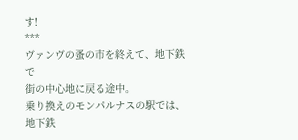す!
***
ヴァンヴの蚤の市を終えて、地下鉄で
街の中心地に戻る途中。
乗り換えのモンパルナスの駅では、
地下鉄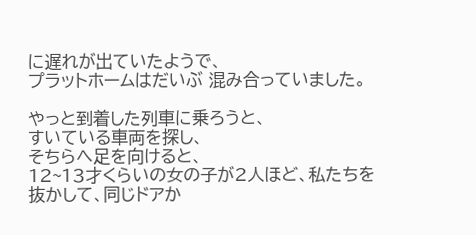に遅れが出ていたようで、
プラットホームはだいぶ 混み合っていました。

やっと到着した列車に乗ろうと、
すいている車両を探し、
そちらへ足を向けると、
12~13才くらいの女の子が2人ほど、私たちを
抜かして、同じドアか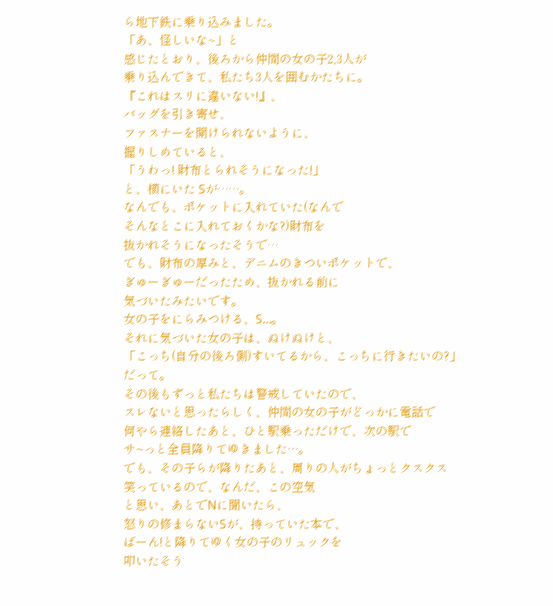ら地下鉄に乗り込みました。
「あ、怪しいな~」と
感じたとおり、後ろから仲間の女の子2,3人が
乗り込んできて、私たち3人を囲むかたちに。
『これはスリに違いない!』、
バッグを引き寄せ、
ファスナーを開けられないように、
握りしめていると、
「うわっ! 財布とられそうになった!」
と、横にいた Sが……。
なんでも、ポケットに入れていた(なんで
そんなとこに入れておくかな?)財布を
抜かれそうになったそうで…
でも、財布の厚みと、デニムのきついポケットで、
ぎゅーぎゅーだったため、抜かれる前に
気づいたみたいです。
女の子をにらみつける、S…。
それに気づいた女の子は、ぬけぬけと、
「こっち(自分の後ろ側)すいてるから、こっちに行きたいの?」
だって。
その後もずっと私たちは警戒していたので、
スレないと思ったらしく、仲間の女の子がどっかに電話で
何やら連絡したあと、ひと駅乗っただけで、次の駅で
サ~っと全員降りてゆきました…。
でも、その子らが降りたあと、周りの人がちょっとクスクス
笑っているので、なんだ、この空気
と思い、あとでNに聞いたら、
怒りの修まらないSが、持っていた本で、
ばーん!と降りてゆく女の子のリュックを
叩いたそう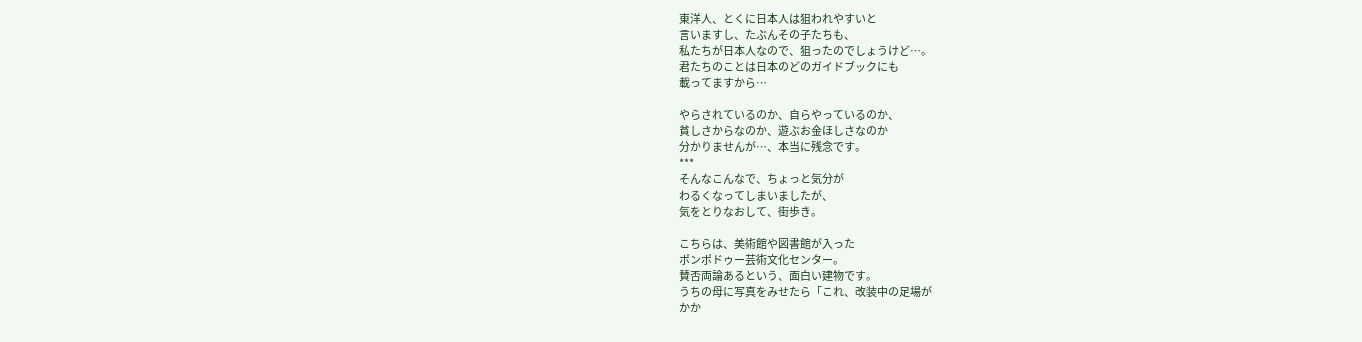東洋人、とくに日本人は狙われやすいと
言いますし、たぶんその子たちも、
私たちが日本人なので、狙ったのでしょうけど…。
君たちのことは日本のどのガイドブックにも
載ってますから…

やらされているのか、自らやっているのか、
貧しさからなのか、遊ぶお金ほしさなのか
分かりませんが…、本当に残念です。
***
そんなこんなで、ちょっと気分が
わるくなってしまいましたが、
気をとりなおして、街歩き。

こちらは、美術館や図書館が入った
ポンポドゥー芸術文化センター。
賛否両論あるという、面白い建物です。
うちの母に写真をみせたら「これ、改装中の足場が
かか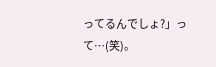ってるんでしょ?」って…(笑)。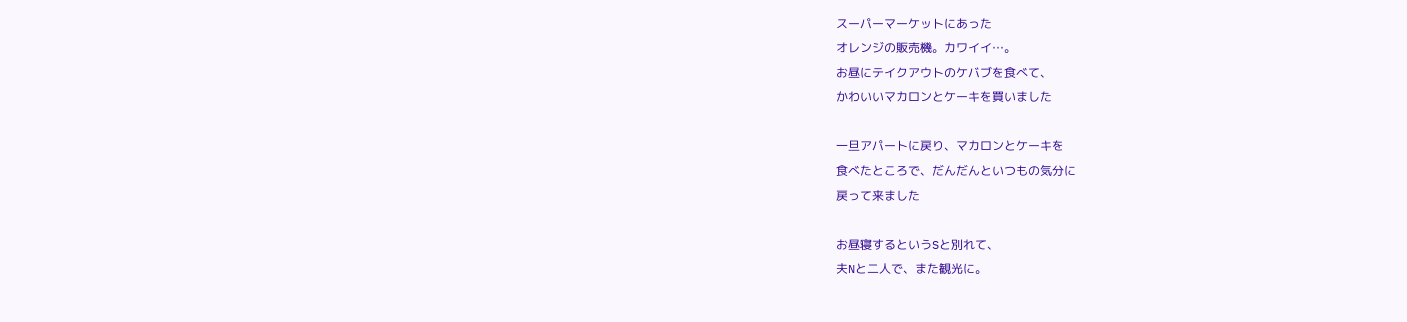スーパーマーケットにあった
オレンジの販売機。カワイイ…。
お昼にテイクアウトのケバブを食べて、
かわいいマカロンとケーキを買いました

一旦アパートに戻り、マカロンとケーキを
食べたところで、だんだんといつもの気分に
戻って来ました

お昼寝するというSと別れて、
夫Nと二人で、また観光に。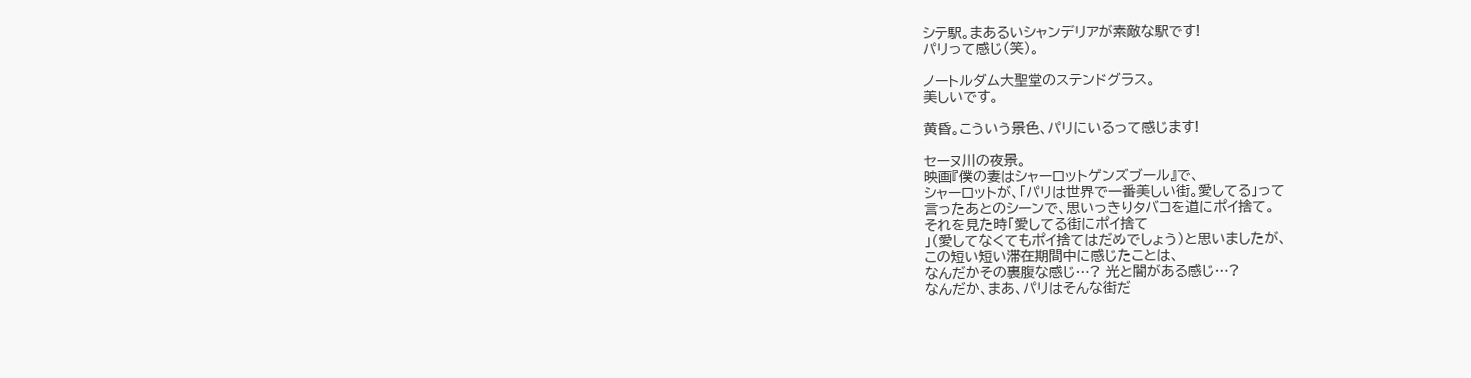シテ駅。まあるいシャンデリアが素敵な駅です!
パリって感じ(笑)。

ノートルダム大聖堂のステンドグラス。
美しいです。

黄昏。こういう景色、パリにいるって感じます!

セーヌ川の夜景。
映画『僕の妻はシャーロットゲンズブール』で、
シャーロットが、「パリは世界で一番美しい街。愛してる」って
言ったあとのシーンで、思いっきりタバコを道にポイ捨て。
それを見た時「愛してる街にポイ捨て
」(愛してなくてもポイ捨てはだめでしょう)と思いましたが、
この短い短い滞在期間中に感じたことは、
なんだかその裏腹な感じ…? 光と闇がある感じ…?
なんだか、まあ、パリはそんな街だ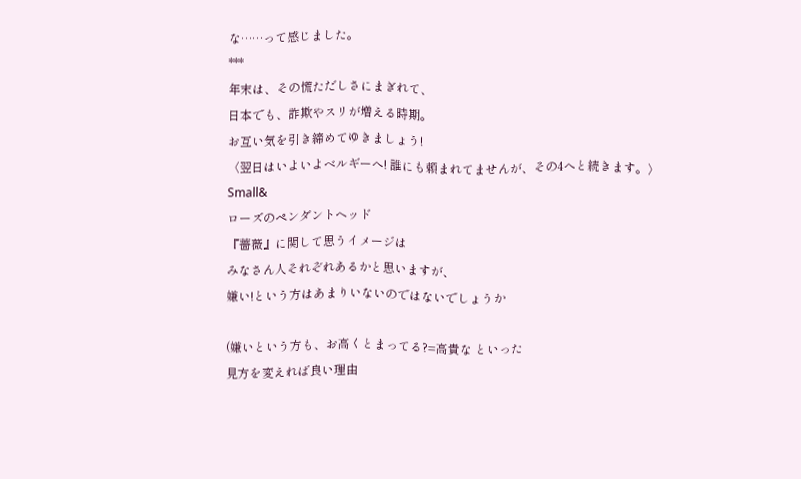な……って感じました。
***
年末は、その慌ただしさにまぎれて、
日本でも、詐欺やスリが増える時期。
お互い気を引き締めてゆきましょう!
〈翌日はいよいよベルギーへ! 誰にも頼まれてませんが、その4へと続きます。〉
Small&
ローズのペンダントヘッド
『薔薇』に関して思うイメージは
みなさん人それぞれあるかと思いますが、
嫌い!という方はあまりいないのではないでしょうか

(嫌いという方も、お高くとまってる?=高貴な といった
見方を変えれば良い理由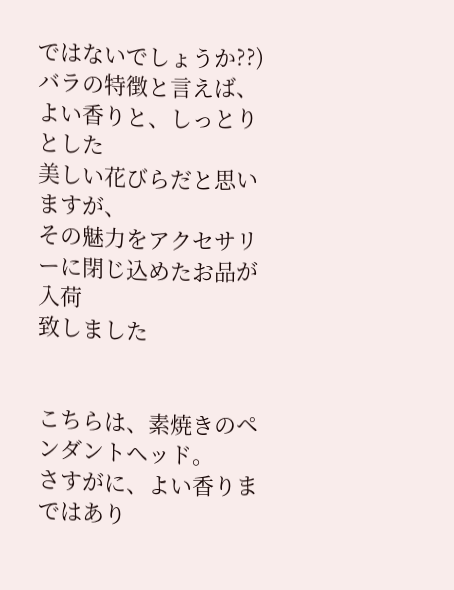ではないでしょうか??)
バラの特徴と言えば、よい香りと、しっとりとした
美しい花びらだと思いますが、
その魅力をアクセサリーに閉じ込めたお品が入荷
致しました


こちらは、素焼きのペンダントヘッド。
さすがに、よい香りまではあり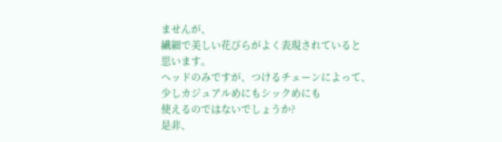ませんが、
繊細で美しい花びらがよく表現されていると
思います。
ヘッドのみですが、つけるチェーンによって、
少しカジュアルめにもシックめにも
使えるのではないでしょうか?
是非、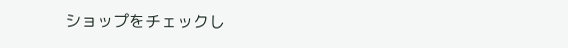ショップをチェックし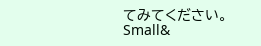てみてください。
Small&